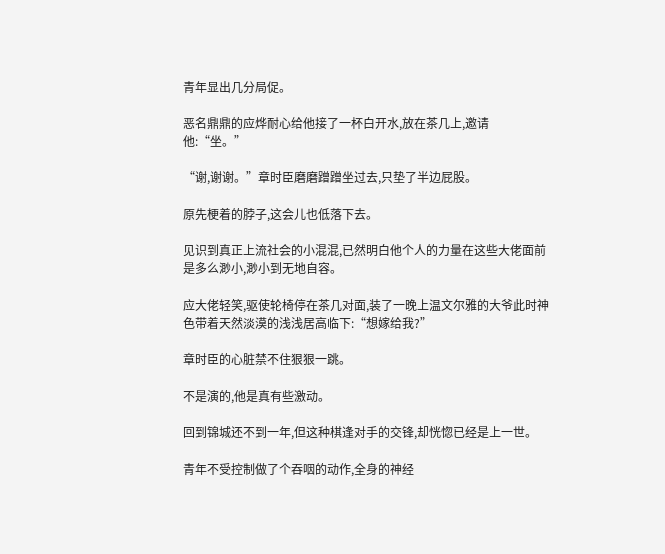青年显出几分局促。

恶名鼎鼎的应烨耐心给他接了一杯白开水,放在茶几上,邀请他:“坐。”

“谢,谢谢。”章时臣磨磨蹭蹭坐过去,只垫了半边屁股。

原先梗着的脖子,这会儿也低落下去。

见识到真正上流社会的小混混,已然明白他个人的力量在这些大佬面前是多么渺小,渺小到无地自容。

应大佬轻笑,驱使轮椅停在茶几对面,装了一晚上温文尔雅的大爷此时神色带着天然淡漠的浅浅居高临下:“想嫁给我?”

章时臣的心脏禁不住狠狠一跳。

不是演的,他是真有些激动。

回到锦城还不到一年,但这种棋逢对手的交锋,却恍惚已经是上一世。

青年不受控制做了个吞咽的动作,全身的神经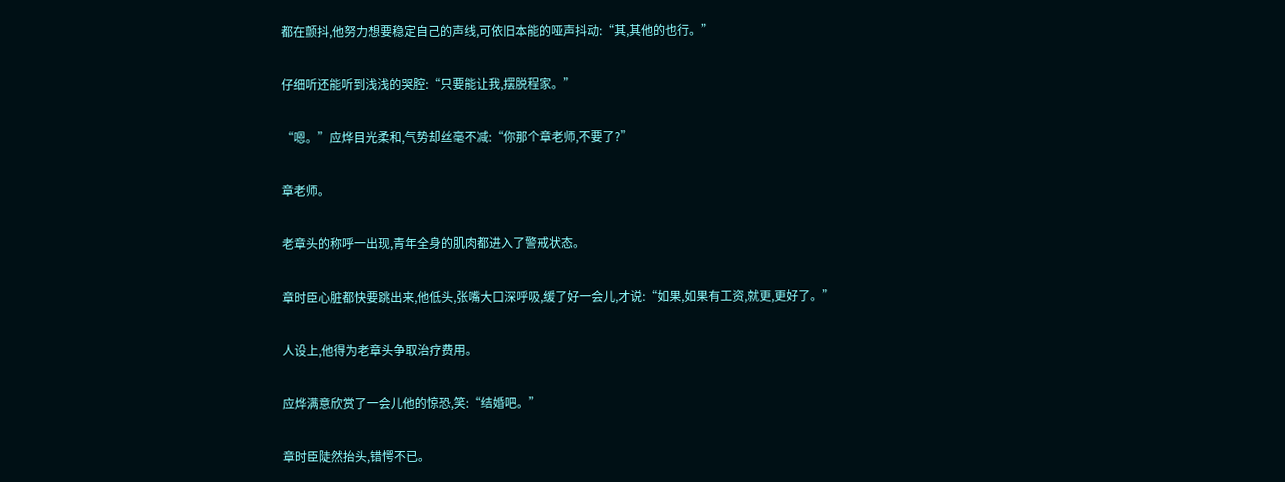都在颤抖,他努力想要稳定自己的声线,可依旧本能的哑声抖动:“其,其他的也行。”

仔细听还能听到浅浅的哭腔:“只要能让我,摆脱程家。”

“嗯。”应烨目光柔和,气势却丝毫不减:“你那个章老师,不要了?”

章老师。

老章头的称呼一出现,青年全身的肌肉都进入了警戒状态。

章时臣心脏都快要跳出来,他低头,张嘴大口深呼吸,缓了好一会儿,才说:“如果,如果有工资,就更,更好了。”

人设上,他得为老章头争取治疗费用。

应烨满意欣赏了一会儿他的惊恐,笑:“结婚吧。”

章时臣陡然抬头,错愕不已。